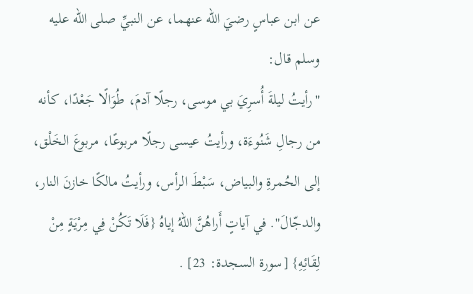عن ابن عباسٍ رضيَ الله عنهما، عن النبيِّ صلى الله عليه وسلم قال:
"رأيتُ ليلةَ أُسرِيَ بي موسى، رجلًا آدمَ، طُوَالًا جَعْدًا، كأنه من رجالِ شَنُوءَة، ورأيتُ عيسى رجلًا مربوعًا، مربوعَ الخَلْق، إلى الحُمرةِ والبياض، سَبْطَ الرأس، ورأيتُ مالكًا خازنَ النار، والدجّالَ". في آياتٍ أَراهُنَّ اللهُ إياهُ {فَلَا تَكُنْ فِي مِرْيَةٍ مِنْ لِقَائِهِ} [سورة السجدة: 23] .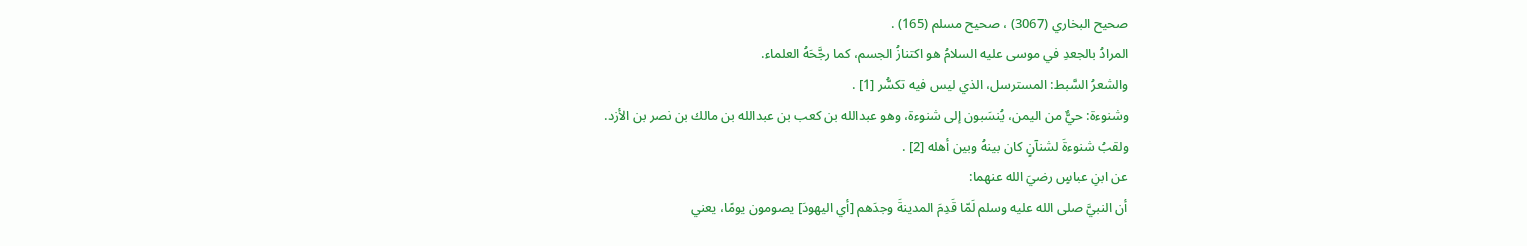صحيح البخاري (3067) ، صحيح مسلم (165) .
المرادُ بالجعدِ في موسى عليه السلامُ هو اكتنازُ الجسم، كما رجَّحَهُ العلماء.
والشعرُ السَّبط: المسترسل، الذي ليس فيه تكسُّر [1] .
وشنوءة: حيٌّ من اليمن، يُنسَبون إلى شنوءة، وهو عبدالله بن كعب بن عبدالله بن مالك بن نصر بن الأزد.
ولقبُ شنوءةَ لشنآنٍ كان بينهُ وبين أهله [2] .
عن ابنِ عباسٍ رضيَ الله عنهما:
أن النبيَّ صلى الله عليه وسلم لَمّا قَدِمَ المدينةَ وجدَهم [أي اليهودَ] يصومون يومًا، يعني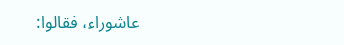عاشوراء، فقالوا: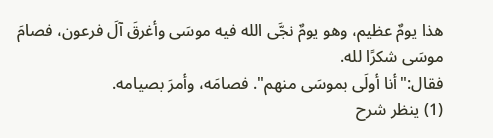هذا يومٌ عظيم، وهو يومٌ نجَّى الله فيه موسَى وأغرقَ آلَ فرعون، فصامَ موسَى شكرًا لله.
فقال:"أنا أولَى بموسَى منهم". فصامَه، وأمرَ بصيامه.
(1) ينظر شرح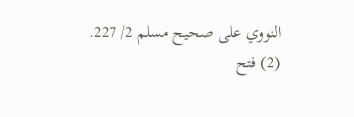النووي على صحيح مسلم 2/ 227.
(2) فتح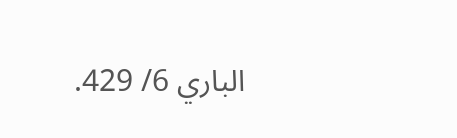الباري 6/ 429.